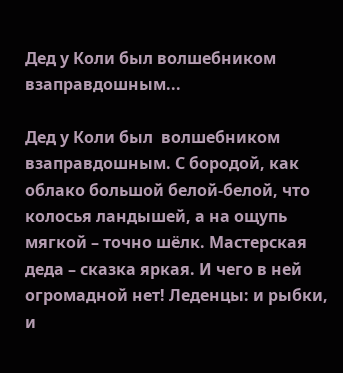Дед у Коли был волшебником взаправдошным...

Дед у Коли был  волшебником взаправдошным. С бородой, как облако большой белой-белой, что колосья ландышей, а на ощупь мягкой – точно шёлк. Мастерская деда – сказка яркая. И чего в ней огромадной нет! Леденцы: и рыбки, и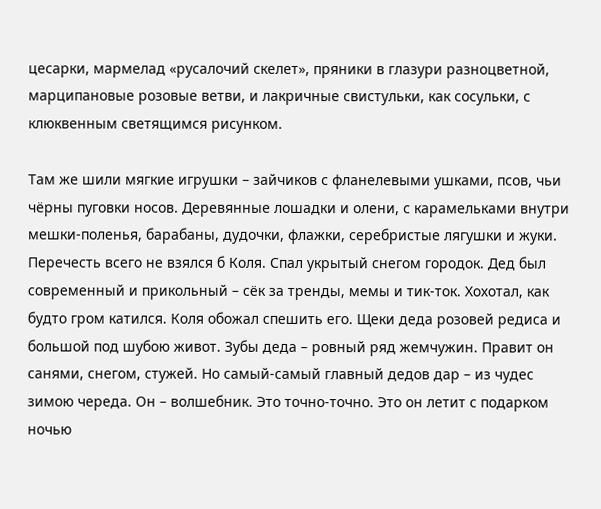цесарки, мармелад «русалочий скелет», пряники в глазури разноцветной, марципановые розовые ветви, и лакричные свистульки, как сосульки, с клюквенным светящимся рисунком.

Там же шили мягкие игрушки – зайчиков с фланелевыми ушками, псов, чьи чёрны пуговки носов. Деревянные лошадки и олени, с карамельками внутри мешки-поленья, барабаны, дудочки, флажки, серебристые лягушки и жуки.
Перечесть всего не взялся б Коля. Спал укрытый снегом городок. Дед был современный и прикольный – сёк за тренды, мемы и тик-ток. Хохотал, как будто гром катился. Коля обожал спешить его. Щеки деда розовей редиса и большой под шубою живот. Зубы деда – ровный ряд жемчужин. Правит он санями, снегом, стужей. Но самый-самый главный дедов дар – из чудес зимою череда. Он – волшебник. Это точно-точно. Это он летит с подарком ночью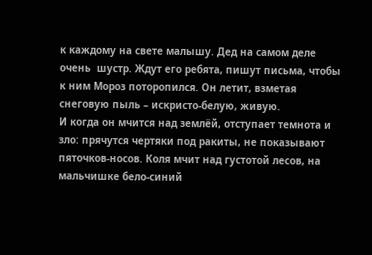к каждому на свете малышу. Дед на самом деле очень  шустр. Ждут его ребята, пишут письма, чтобы к ним Мороз поторопился. Он летит, взметая снеговую пыль – искристо-белую, живую.
И когда он мчится над землёй, отступает темнота и зло: прячутся чертяки под ракиты, не показывают пяточков-носов. Коля мчит над густотой лесов, на мальчишке бело-синий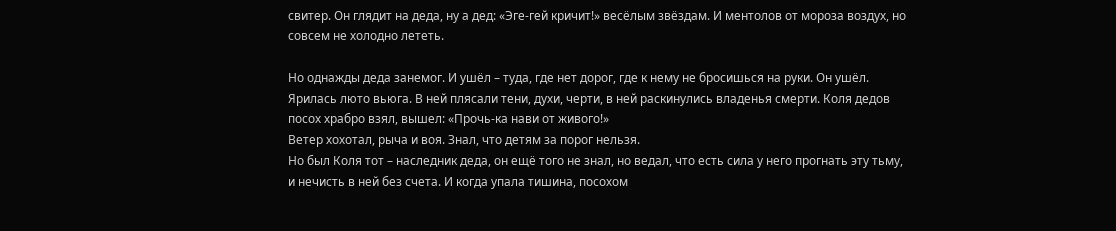свитер. Он глядит на деда, ну а дед: «Эге-гей кричит!» весёлым звёздам. И ментолов от мороза воздух, но совсем не холодно лететь.

Но однажды деда занемог. И ушёл – туда, где нет дорог, где к нему не бросишься на руки. Он ушёл. Ярилась люто вьюга. В ней плясали тени, духи, черти, в ней раскинулись владенья смерти. Коля дедов посох храбро взял, вышел: «Прочь-ка нави от живого!»
Ветер хохотал, рыча и воя. Знал, что детям за порог нельзя.
Но был Коля тот – наследник деда, он ещё того не знал, но ведал, что есть сила у него прогнать эту тьму, и нечисть в ней без счета. И когда упала тишина, посохом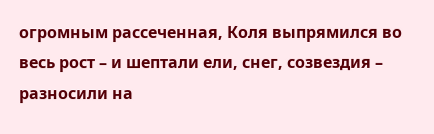огромным рассеченная, Коля выпрямился во весь рост – и шептали ели, снег, созвездия – разносили на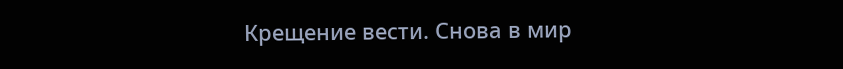Крещение вести. Снова в мир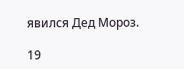явился Дед Мороз.

19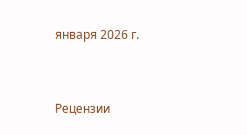января 2026 г.


Рецензии